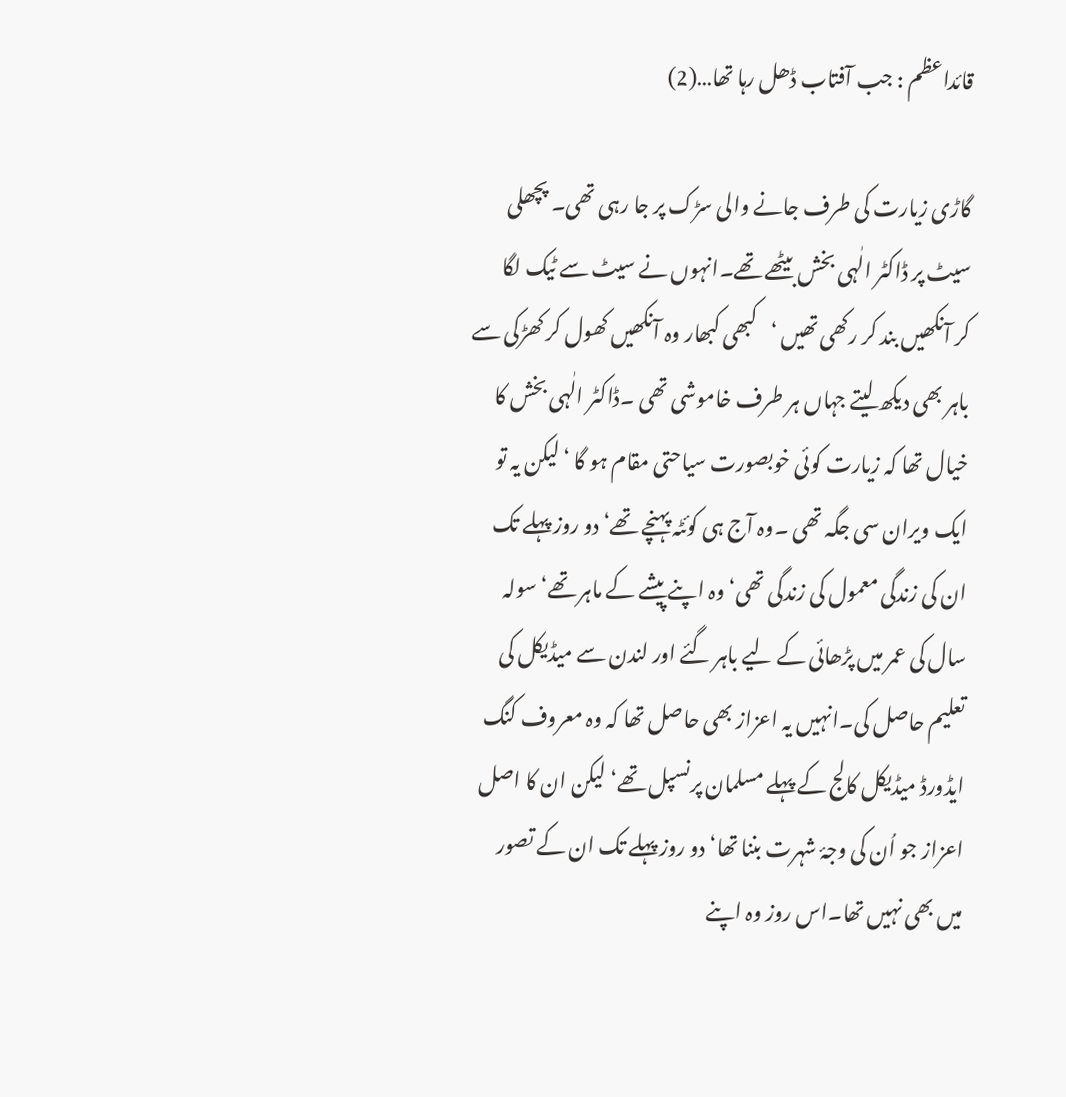قائداعظم : جب آفتاب ڈھل رہا تھا…(2)

گاڑی زیارت کی طرف جانے والی سڑک پر جا رہی تھی۔ پچھلی سیٹ پر ڈاکٹر الٰہی بخش بیٹھے تھے۔انہوں نے سیٹ سے ٹیک لگا کر آنکھیں بند کر رکھی تھیں ‘کبھی کبھار وہ آنکھیں کھول کر کھڑکی سے باہر بھی دیکھ لیتے جہاں ہر طرف خاموشی تھی ۔ڈاکٹر الٰہی بخش کا خیال تھا کہ زیارت کوئی خوبصورت سیاحتی مقام ہو گا ‘لیکن یہ تو ایک ویران سی جگہ تھی ۔وہ آج ہی کوئٹہ پہنچے تھے‘ دو روز پہلے تک ان کی زندگی معمول کی زندگی تھی‘ وہ اپنے پیشے کے ماہر تھے‘ سولہ سال کی عمر میں پڑھائی کے لیے باہر گئے اور لندن سے میڈیکل کی تعلیم حاصل کی۔انہیں یہ اعزاز بھی حاصل تھا کہ وہ معروف کنگ ایڈورڈ میڈیکل کالج کے پہلے مسلمان پرنسپل تھے‘ لیکن ان کا اصل اعزاز جو اُن کی وجۂ شہرت بننا تھا‘ دو روز پہلے تک ان کے تصور میں بھی نہیں تھا۔اس روز وہ اپنے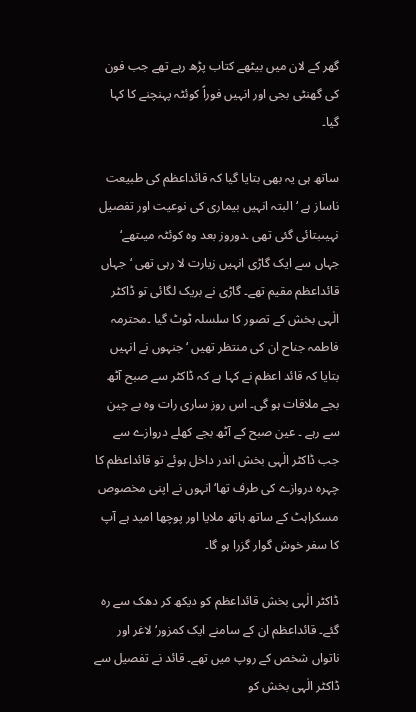گھر کے لان میں بیٹھے کتاب پڑھ رہے تھے جب فون کی گھنٹی بجی اور انہیں فوراً کوئٹہ پہنچنے کا کہا گیا۔

ساتھ ہی یہ بھی بتایا گیا کہ قائداعظم کی طبیعت ناساز ہے ‘البتہ انہیں بیماری کی نوعیت اور تفصیل نہیںبتائی گئی تھی ۔دوروز بعد وہ کوئٹہ میںتھے‘ جہاں سے ایک گاڑی انہیں زیارت لا رہی تھی ‘جہاں قائداعظم مقیم تھے۔ گاڑی نے بریک لگائی تو ڈاکٹر الٰہی بخش کے تصور کا سلسلہ ٹوٹ گیا ۔محترمہ فاطمہ جناح ان کی منتظر تھیں ‘جنہوں نے انہیں بتایا کہ قائد اعظم نے کہا ہے کہ ڈاکٹر سے صبح آٹھ بجے ملاقات ہو گی۔ اس روز ساری رات وہ بے چین سے رہے ۔ عین صبح کے آٹھ بجے کھلے دروازے سے جب ڈاکٹر الٰہی بخش اندر داخل ہوئے تو قائداعظم کا چہرہ دروازے کی طرف تھا‘ انہوں نے اپنی مخصوص مسکراہٹ کے ساتھ ہاتھ ملایا اور پوچھا امید ہے آپ کا سفر خوش گوار گزرا ہو گا۔

ڈاکٹر الٰہی بخش قائداعظم کو دیکھ کر دھک سے رہ گئے۔ قائداعظم ان کے سامنے ایک کمزور‘ لاغر اور ناتواں شخص کے روپ میں تھے۔ قائد نے تفصیل سے ڈاکٹر الٰہی بخش کو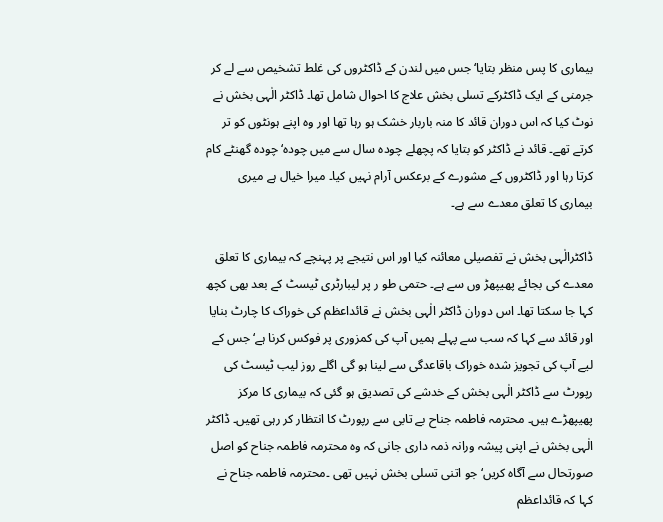بیماری کا پس منظر بتایا‘ جس میں لندن کے ڈاکٹروں کی غلط تشخیص سے لے کر جرمنی کے ایک ڈاکٹرکے تسلی بخش علاج کا احوال شامل تھا۔ ڈاکٹر الٰہی بخش نے نوٹ کیا کہ اس دوران قائد کا منہ باربار خشک ہو رہا تھا اور وہ اپنے ہونٹوں کو تر کرتے تھے۔ قائد نے ڈاکٹر کو بتایا کہ پچھلے چودہ سال سے میں چودہ‘ چودہ گھنٹے کام کرتا رہا اور ڈاکٹروں کے مشورے کے برعکس آرام نہیں کیا۔ میرا خیال ہے میری بیماری کا تعلق معدے سے ہے۔

ڈاکٹرالٰہی بخش نے تفصیلی معائنہ کیا اور اس نتیجے پر پہنچے کہ بیماری کا تعلق معدے کی بجائے پھیپھڑ وں سے ہے۔ حتمی طو ر پر لیبارٹری ٹیسٹ کے بعد بھی کچھ کہا جا سکتا تھا۔ اس دوران ڈاکٹر الٰہی بخش نے قائداعظم کی خوراک کا چارٹ بنایا اور قائد سے کہا کہ سب سے پہلے ہمیں آپ کی کمزوری پر فوکس کرنا ہے‘ جس کے لیے آپ کی تجویز شدہ خوراک باقاعدگی سے لینا ہو گی اگلے روز لیب ٹیسٹ کی رپورٹ سے ڈاکٹر الٰہی بخش کے خدشے کی تصدیق ہو گئی کہ بیماری کا مرکز پھیپھڑے ہیں۔ محترمہ فاطمہ جناح بے تابی سے رپورٹ کا انتظار کر رہی تھیں۔ ڈاکٹر الٰہی بخش نے اپنی پیشہ ورانہ ذمہ داری جانی کہ وہ محترمہ فاطمہ جناح کو اصل صورتحال سے آگاہ کریں‘ جو اتنی تسلی بخش نہیں تھی ۔محترمہ فاطمہ جناح نے کہا کہ قائداعظم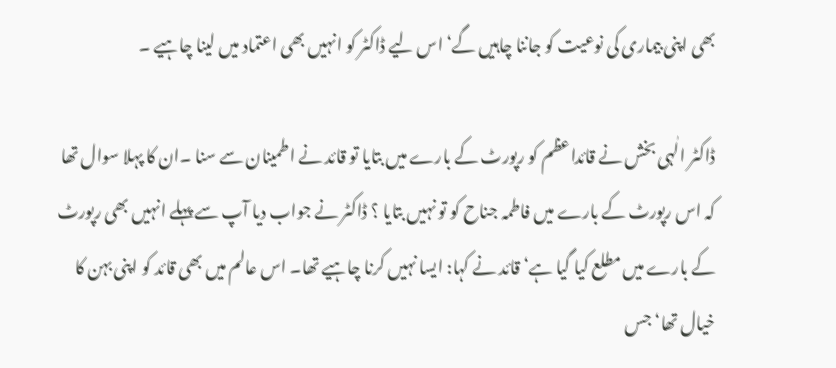بھی اپنی بیماری کی نوعیت کو جاننا چاہیں گے‘ اس لیے ڈاکٹر کو انہیں بھی اعتماد میں لینا چاہیے ۔

ڈاکٹر الٰہی بخش نے قائداعظم کو رپورٹ کے بارے میں بتایا تو قائد نے اطمینان سے سنا ۔ان کا پہلا سوال تھا کہ اس رپورٹ کے بارے میں فاطمہ جناح کو تو نہیں بتایا ؟ ڈاکٹر نے جواب دیا آپ سے پہلے انہیں بھی رپورٹ کے بارے میں مطلع کیا گیا ہے‘ قائد نے کہا: ایسا نہیں کرنا چاہیے تھا۔ اس عالم میں بھی قائد کو اپنی بہن کا خیال تھا‘ جس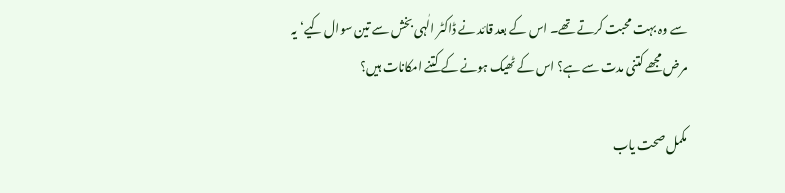سے وہ بہت محبت کرتے تھے۔ اس کے بعد قائد نے ڈاکٹر الٰہی بخش سے تین سوال کیے‘یہ مرض مجھے کتنی مدت سے ہے؟ اس کے ٹھیک ہونے کے کتنے امکانات ہیں؟

مکمل صحت یاب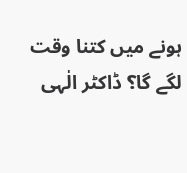ہونے میں کتنا وقت لگے گا؟ ڈاکٹر الٰہی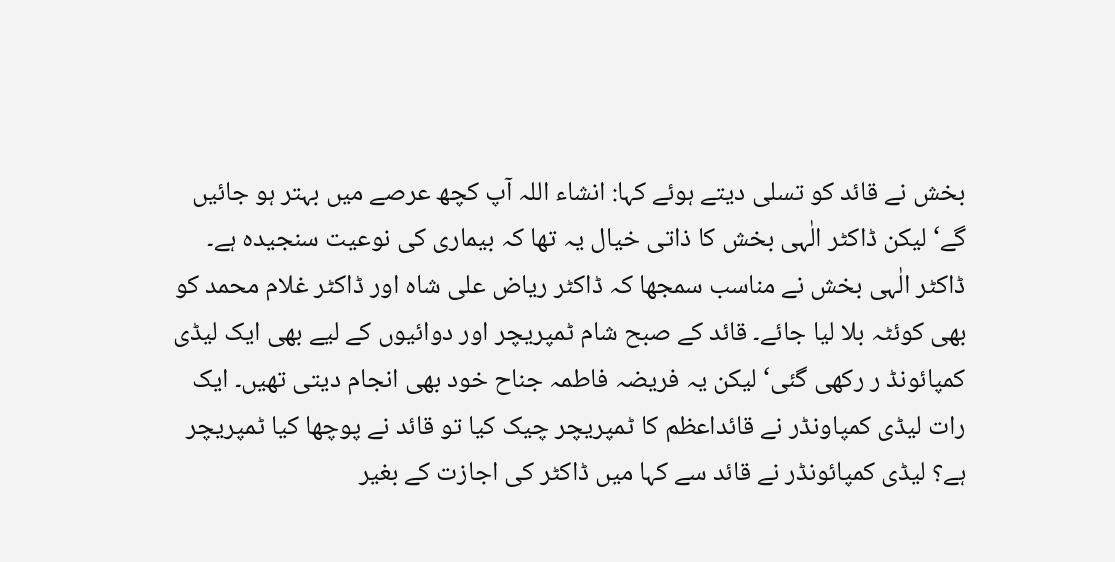بخش نے قائد کو تسلی دیتے ہوئے کہا: انشاء اللہ آپ کچھ عرصے میں بہتر ہو جائیں گے‘ لیکن ڈاکٹر الٰہی بخش کا ذاتی خیال یہ تھا کہ بیماری کی نوعیت سنجیدہ ہے۔ ڈاکٹر الٰہی بخش نے مناسب سمجھا کہ ڈاکٹر ریاض علی شاہ اور ڈاکٹر غلام محمد کو بھی کوئٹہ بلا لیا جائے۔ قائد کے صبح شام ٹمپریچر اور دوائیوں کے لیے بھی ایک لیڈی کمپائونڈ ر رکھی گئی‘ لیکن یہ فریضہ فاطمہ جناح خود بھی انجام دیتی تھیں۔ ایک رات لیڈی کمپاونڈر نے قائداعظم کا ٹمپریچر چیک کیا تو قائد نے پوچھا کیا ٹمپریچر ہے؟ لیڈی کمپائونڈر نے قائد سے کہا میں ڈاکٹر کی اجازت کے بغیر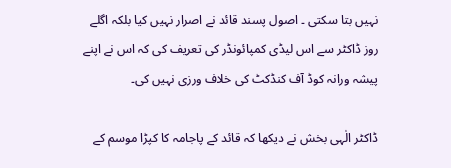نہیں بتا سکتی ۔ اصول پسند قائد نے اصرار نہیں کیا بلکہ اگلے روز ڈاکٹر سے اس لیڈی کمپائونڈر کی تعریف کی کہ اس نے اپنے پیشہ ورانہ کوڈ آف کنڈکٹ کی خلاف ورزی نہیں کی۔

ڈاکٹر الٰہی بخش نے دیکھا کہ قائد کے پاجامہ کا کپڑا موسم کے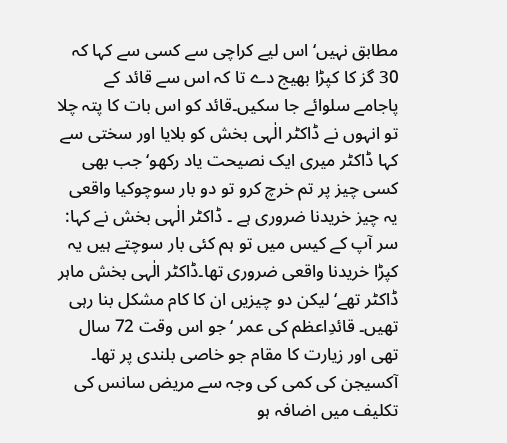مطابق نہیں‘ اس لیے کراچی سے کسی سے کہا کہ 30 گز کا کپڑا بھیج دے تا کہ اس سے قائد کے پاجامے سلوائے جا سکیں۔قائد کو اس بات کا پتہ چلا تو انہوں نے ڈاکٹر الٰہی بخش کو بلایا اور سختی سے کہا ڈاکٹر میری ایک نصیحت یاد رکھو‘ جب بھی کسی چیز پر تم خرچ کرو تو دو بار سوچوکیا واقعی یہ چیز خریدنا ضروری ہے ۔ ڈاکٹر الٰہی بخش نے کہا: سر آپ کے کیس میں تو ہم کئی بار سوچتے ہیں یہ کپڑا خریدنا واقعی ضروری تھا۔ڈاکٹر الٰہی بخش ماہر ڈاکٹر تھے‘ لیکن دو چیزیں ان کا کام مشکل بنا رہی تھیں۔ قائدِاعظم کی عمر ‘جو اس وقت 72 سال تھی اور زیارت کا مقام جو خاصی بلندی پر تھا۔ آکسیجن کی کمی کی وجہ سے مریض سانس کی تکلیف میں اضافہ ہو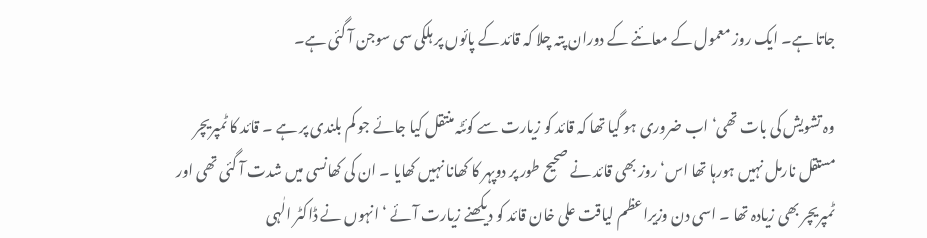جاتا ہے۔ ایک روز معمول کے معائنے کے دوران پتہ چلا کہ قائد کے پائوں پر ہلکی سی سوجن آ گئی ہے۔

وہ تشویش کی بات تھی‘ اب ضروری ہو گیا تھا کہ قائد کو زیارت سے کوئٹہ منتقل کیا جائے جو کم بلندی پر ہے ۔ قائد کا ٹمپریچر مستقل نارمل نہیں ہورہا تھا اس‘ روز بھی قائد نے صحیح طور پر دوپہر کا کھانا نہیں کھایا ۔ ان کی کھانسی میں شدت آ گئی تھی اور ٹمپریچر بھی زیادہ تھا ۔ اسی دن وزیراعظم لیاقت علی خان قائد کو دیکھنے زیارت آئے ‘ انہوں نے ڈاکٹر الٰہی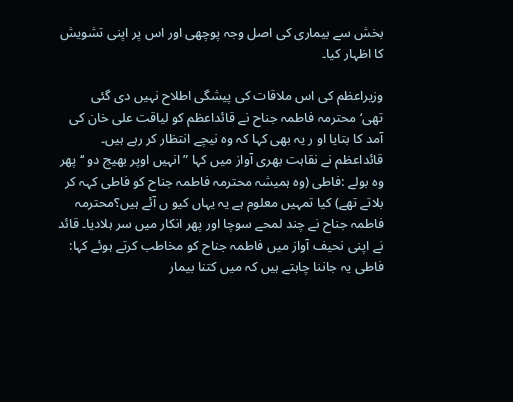بخش سے بیماری کی اصل وجہ پوچھی اور اس پر اپنی تشویش کا اظہار کیا۔

وزیراعظم کی اس ملاقات کی پیشگی اطلاح نہیں دی گئی تھی‘محترمہ فاطمہ جناح نے قائداعظم کو لیاقت علی خان کی آمد کا بتایا او ر یہ بھی کہا کہ وہ نیچے انتظار کر رہے ہیں۔ قائداعظم نے نقاہت بھری آواز میں کہا ”انہیں اوپر بھیج دو ‘‘ پھر وہ بولے :فاطی (وہ ہمیشہ محترمہ فاطمہ جناح کو فاطی کہہ کر بلاتے تھے) کیا تمہیں معلوم ہے یہ یہاں کیو ں آئے ہیں؟محترمہ فاطمہ جناح نے چند لمحے سوچا اور پھر انکار میں سر ہلادیا۔ قائد نے اپنی نحیف آواز میں فاطمہ جناح کو مخاطب کرتے ہوئے کہا: فاطی یہ جاننا چاہتے ہیں کہ میں کتنا بیمار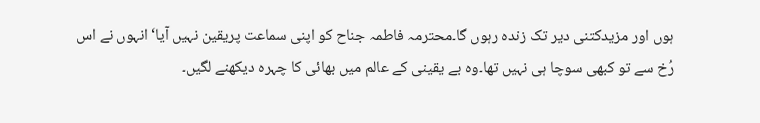ہوں اور مزیدکتنی دیر تک زندہ رہوں گا۔محترمہ فاطمہ جناح کو اپنی سماعت پریقین نہیں آیا‘ انہوں نے اس رُخ سے تو کبھی سوچا ہی نہیں تھا۔وہ بے یقینی کے عالم میں بھائی کا چہرہ دیکھنے لگیں۔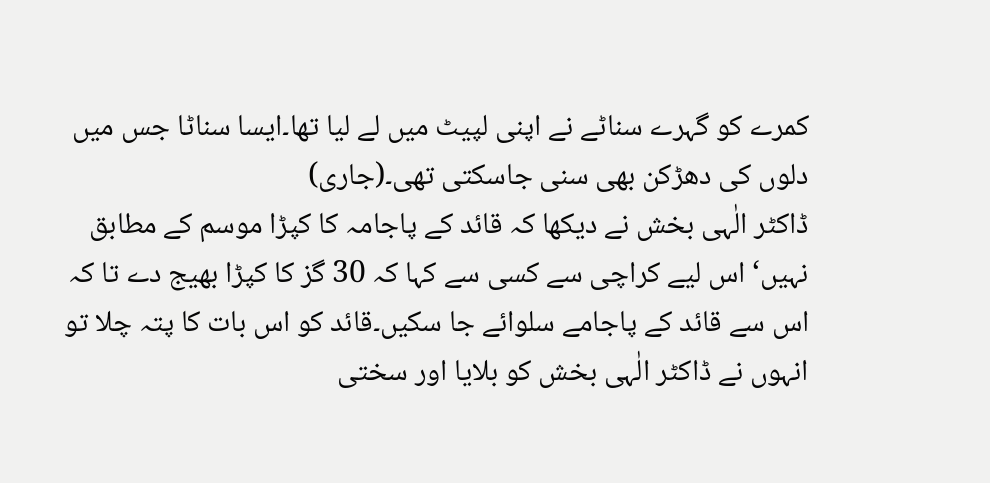کمرے کو گہرے سناٹے نے اپنی لپیٹ میں لے لیا تھا۔ایسا سناٹا جس میں دلوں کی دھڑکن بھی سنی جاسکتی تھی۔(جاری)
ڈاکٹر الٰہی بخش نے دیکھا کہ قائد کے پاجامہ کا کپڑا موسم کے مطابق نہیں‘ اس لیے کراچی سے کسی سے کہا کہ 30 گز کا کپڑا بھیج دے تا کہ اس سے قائد کے پاجامے سلوائے جا سکیں۔قائد کو اس بات کا پتہ چلا تو انہوں نے ڈاکٹر الٰہی بخش کو بلایا اور سختی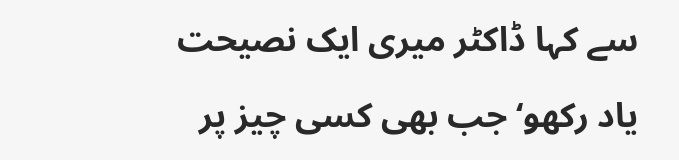سے کہا ڈاکٹر میری ایک نصیحت یاد رکھو‘ جب بھی کسی چیز پر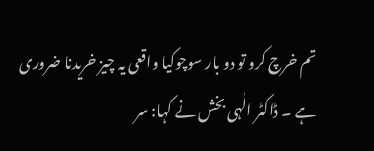تم خرچ کرو تو دو بار سوچوکیا واقعی یہ چیز خریدنا ضروری ہے ۔ ڈاکٹر الٰہی بخش نے کہا: سر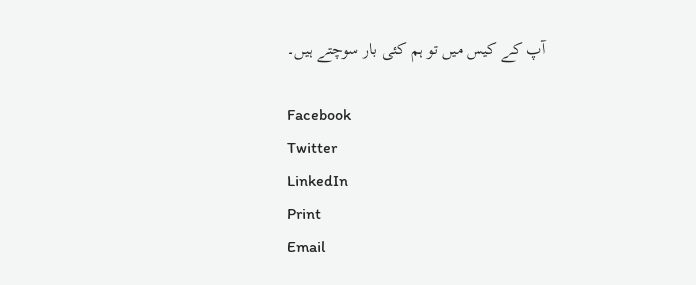آپ کے کیس میں تو ہم کئی بار سوچتے ہیں۔

Facebook
Twitter
LinkedIn
Print
Email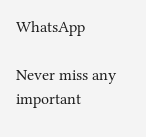WhatsApp

Never miss any important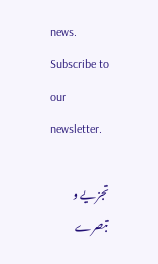news. Subscribe to our newsletter.

تجزیے و تبصرے